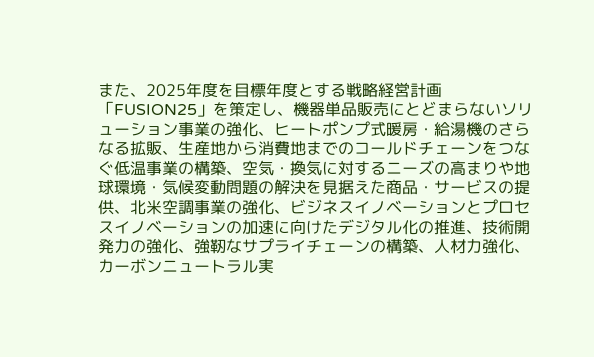また、2025年度を目標年度とする戦略経営計画「FUSION25」を策定し、機器単品販売にとどまらないソリューション事業の強化、ヒートポンプ式暖房・給湯機のさらなる拡販、生産地から消費地までのコールドチェーンをつなぐ低温事業の構築、空気・換気に対するニーズの高まりや地球環境・気候変動問題の解決を見据えた商品・サービスの提供、北米空調事業の強化、ビジネスイノベーションとプロセスイノベーションの加速に向けたデジタル化の推進、技術開発力の強化、強靭なサプライチェーンの構築、人材力強化、カーボンニュートラル実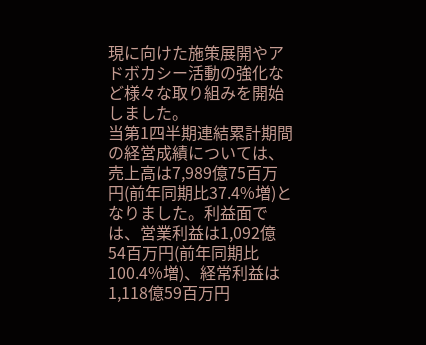現に向けた施策展開やアドボカシー活動の強化など様々な取り組みを開始しました。
当第1四半期連結累計期間の経営成績については、売上高は7,989億75百万円(前年同期比37.4%増)となりました。利益面では、営業利益は1,092億54百万円(前年同期比100.4%増)、経常利益は1,118億59百万円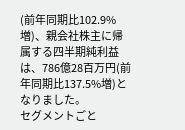(前年同期比102.9%増)、親会社株主に帰属する四半期純利益は、786億28百万円(前年同期比137.5%増)となりました。
セグメントごと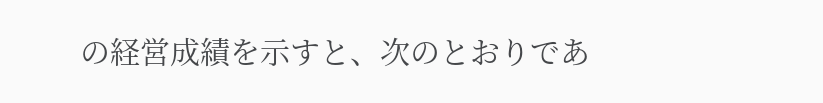の経営成績を示すと、次のとおりであ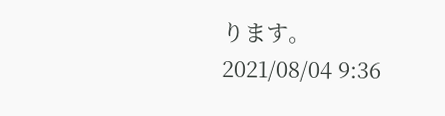ります。
2021/08/04 9:36